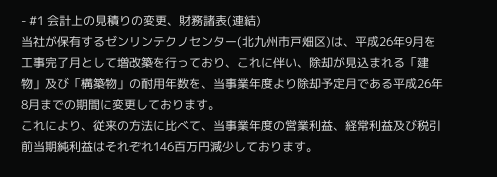- #1 会計上の見積りの変更、財務諸表(連結)
当社が保有するゼンリンテクノセンター(北九州市戸畑区)は、平成26年9月を工事完了月として増改築を行っており、これに伴い、除却が見込まれる「建物」及び「構築物」の耐用年数を、当事業年度より除却予定月である平成26年8月までの期間に変更しております。
これにより、従来の方法に比べて、当事業年度の営業利益、経常利益及び税引前当期純利益はそれぞれ146百万円減少しております。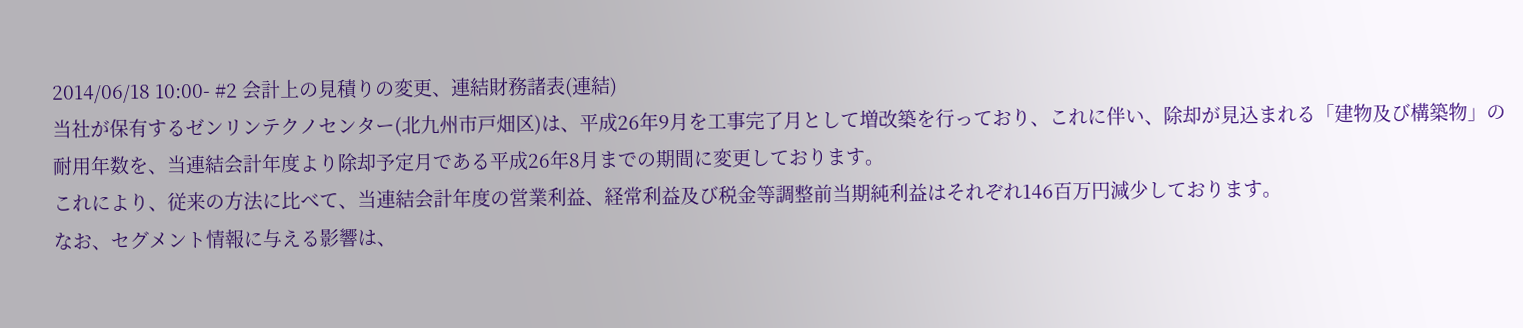2014/06/18 10:00- #2 会計上の見積りの変更、連結財務諸表(連結)
当社が保有するゼンリンテクノセンター(北九州市戸畑区)は、平成26年9月を工事完了月として増改築を行っており、これに伴い、除却が見込まれる「建物及び構築物」の耐用年数を、当連結会計年度より除却予定月である平成26年8月までの期間に変更しております。
これにより、従来の方法に比べて、当連結会計年度の営業利益、経常利益及び税金等調整前当期純利益はそれぞれ146百万円減少しております。
なお、セグメント情報に与える影響は、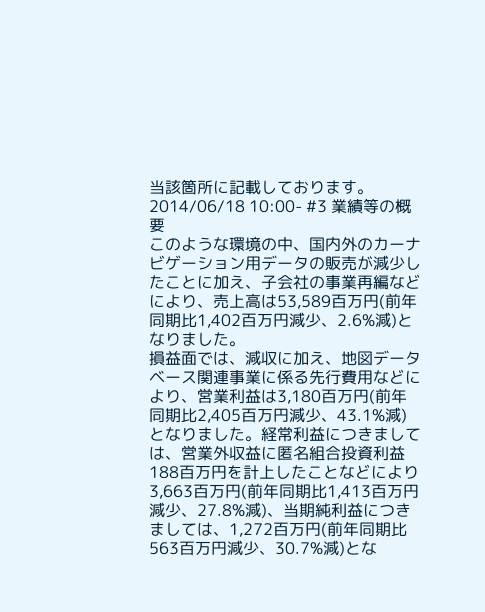当該箇所に記載しております。
2014/06/18 10:00- #3 業績等の概要
このような環境の中、国内外のカーナビゲーション用データの販売が減少したことに加え、子会社の事業再編などにより、売上高は53,589百万円(前年同期比1,402百万円減少、2.6%減)となりました。
損益面では、減収に加え、地図データベース関連事業に係る先行費用などにより、営業利益は3,180百万円(前年同期比2,405百万円減少、43.1%減)となりました。経常利益につきましては、営業外収益に匿名組合投資利益188百万円を計上したことなどにより3,663百万円(前年同期比1,413百万円減少、27.8%減)、当期純利益につきましては、1,272百万円(前年同期比563百万円減少、30.7%減)とな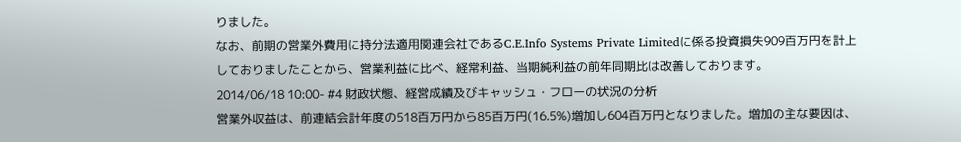りました。
なお、前期の営業外費用に持分法適用関連会社であるC.E.Info Systems Private Limitedに係る投資損失909百万円を計上しておりましたことから、営業利益に比べ、経常利益、当期純利益の前年同期比は改善しております。
2014/06/18 10:00- #4 財政状態、経営成績及びキャッシュ・フローの状況の分析
営業外収益は、前連結会計年度の518百万円から85百万円(16.5%)増加し604百万円となりました。増加の主な要因は、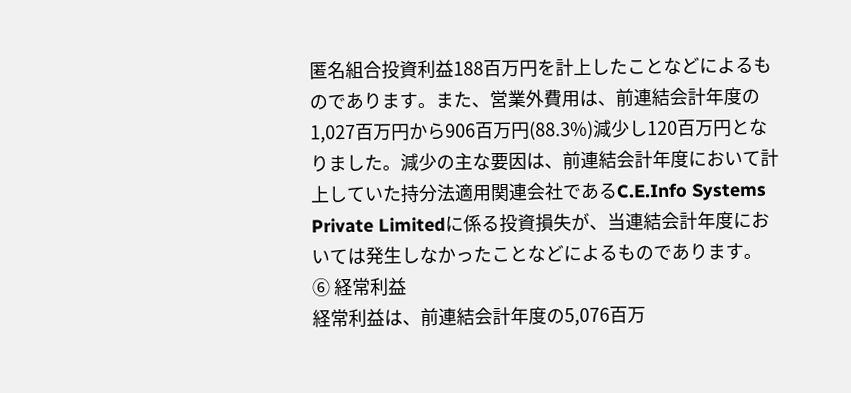匿名組合投資利益188百万円を計上したことなどによるものであります。また、営業外費用は、前連結会計年度の1,027百万円から906百万円(88.3%)減少し120百万円となりました。減少の主な要因は、前連結会計年度において計上していた持分法適用関連会社であるC.E.Info Systems Private Limitedに係る投資損失が、当連結会計年度においては発生しなかったことなどによるものであります。
⑥ 経常利益
経常利益は、前連結会計年度の5,076百万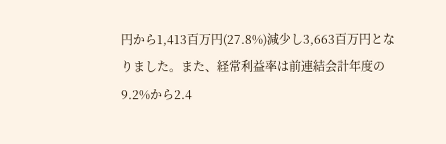円から1,413百万円(27.8%)減少し3,663百万円となりました。また、経常利益率は前連結会計年度の9.2%から2.4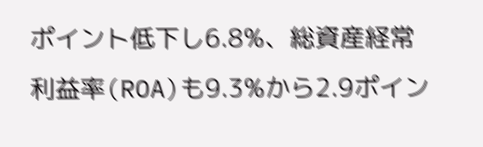ポイント低下し6.8%、総資産経常利益率(ROA)も9.3%から2.9ポイン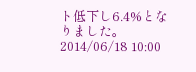ト低下し6.4%となりました。
2014/06/18 10:00